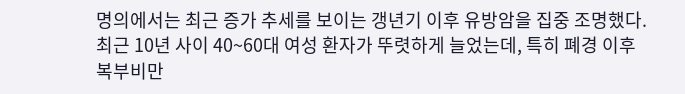명의에서는 최근 증가 추세를 보이는 갱년기 이후 유방암을 집중 조명했다. 최근 10년 사이 40~60대 여성 환자가 뚜렷하게 늘었는데, 특히 폐경 이후 복부비만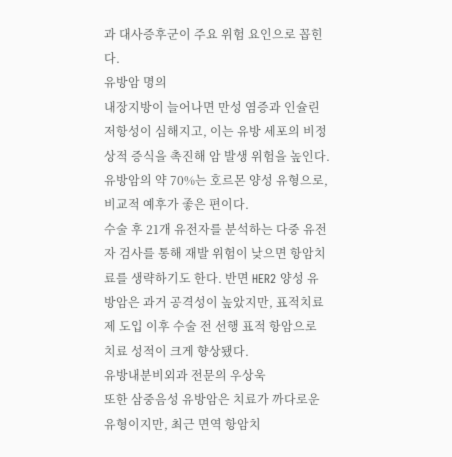과 대사증후군이 주요 위험 요인으로 꼽힌다.
유방암 명의
내장지방이 늘어나면 만성 염증과 인슐린 저항성이 심해지고, 이는 유방 세포의 비정상적 증식을 촉진해 암 발생 위험을 높인다. 유방암의 약 70%는 호르몬 양성 유형으로, 비교적 예후가 좋은 편이다.
수술 후 21개 유전자를 분석하는 다중 유전자 검사를 통해 재발 위험이 낮으면 항암치료를 생략하기도 한다. 반면 HER2 양성 유방암은 과거 공격성이 높았지만, 표적치료제 도입 이후 수술 전 선행 표적 항암으로 치료 성적이 크게 향상됐다.
유방내분비외과 전문의 우상욱
또한 삼중음성 유방암은 치료가 까다로운 유형이지만, 최근 면역 항암치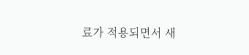료가 적용되면서 새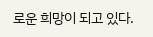로운 희망이 되고 있다.